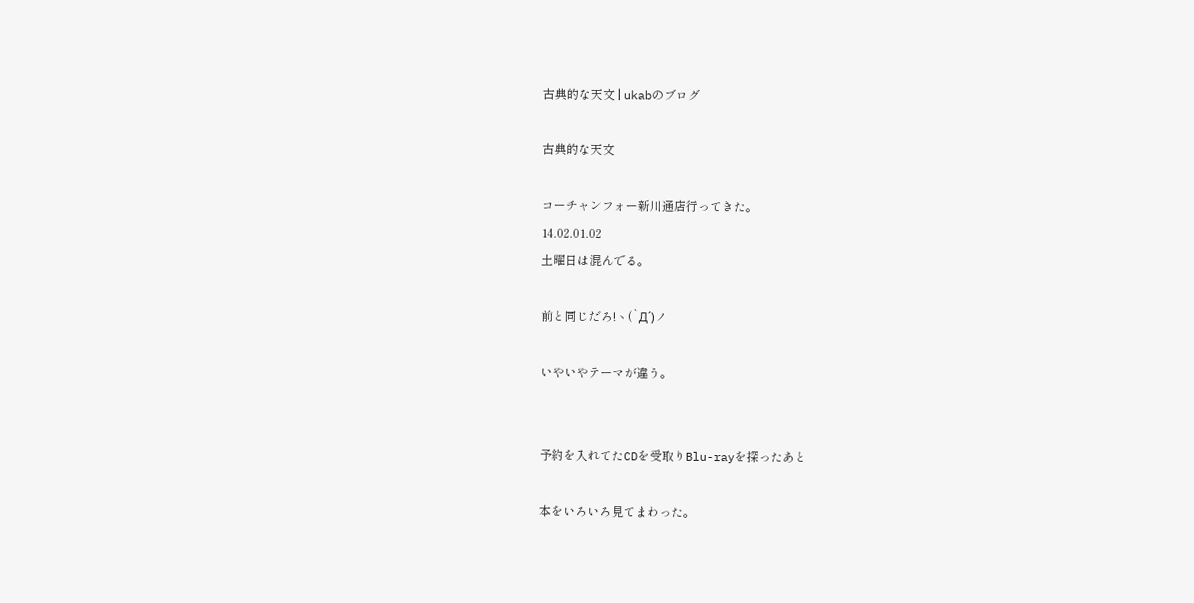古典的な天文 | ukabのブログ

古典的な天文

コーチャンフォー新川通店行ってきた。
14.02.01.02
土曜日は混んでる。

前と同じだろ!ヽ(`Д´)ノ

いやいやテーマが違う。


予約を入れてたCDを受取りBlu-rayを探ったあと

本をいろいろ見てまわった。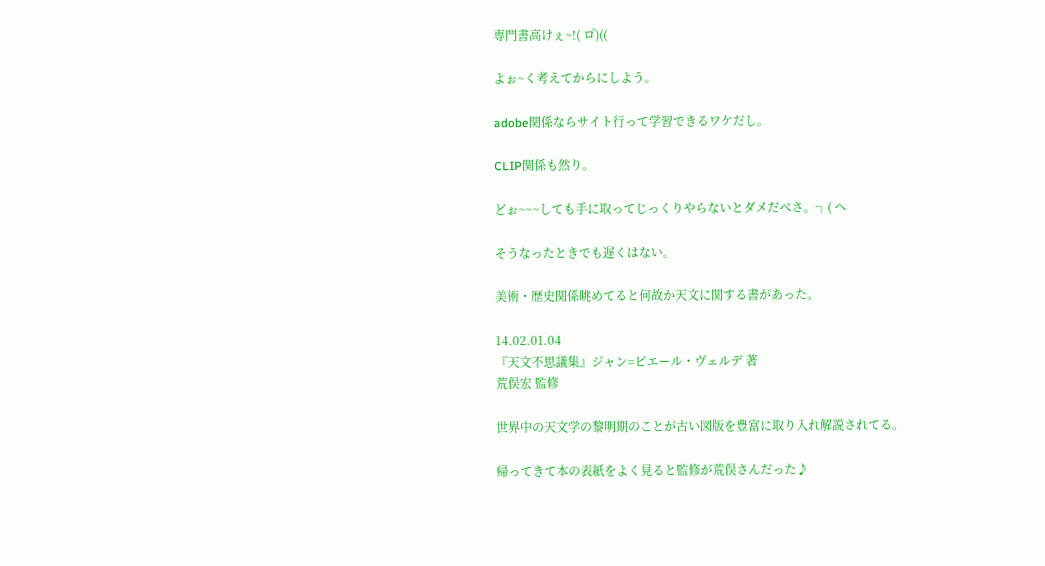専門書高けぇ~!( ロ゚)((

よぉ~く考えてからにしよう。

adobe関係ならサイト行って学習できるワケだし。

CLIP関係も然り。

どぉ~~~しても手に取ってじっくりやらないとダメだべさ。┐( ヘ

そうなったときでも遅くはない。

美術・歴史関係眺めてると何故か天文に関する書があった。

14.02.01.04
『天文不思議集』ジャン=ピエール・ヴェルデ 著
荒俣宏 監修

世界中の天文学の黎明期のことが古い図版を豊富に取り入れ解説されてる。

帰ってきて本の表紙をよく見ると監修が荒俣さんだった♪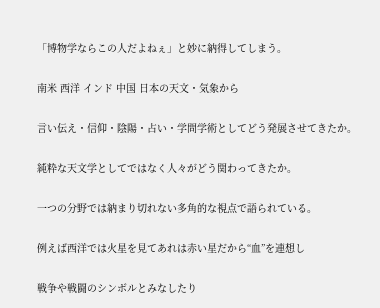「博物学ならこの人だよねぇ」と妙に納得してしまう。

南米 西洋 インド 中国 日本の天文・気象から

言い伝え・信仰・陰陽・占い・学問学術としてどう発展させてきたか。

純粋な天文学としてではなく人々がどう関わってきたか。

一つの分野では納まり切れない多角的な視点で語られている。

例えば西洋では火星を見てあれは赤い星だから“血”を連想し

戦争や戦闘のシンボルとみなしたり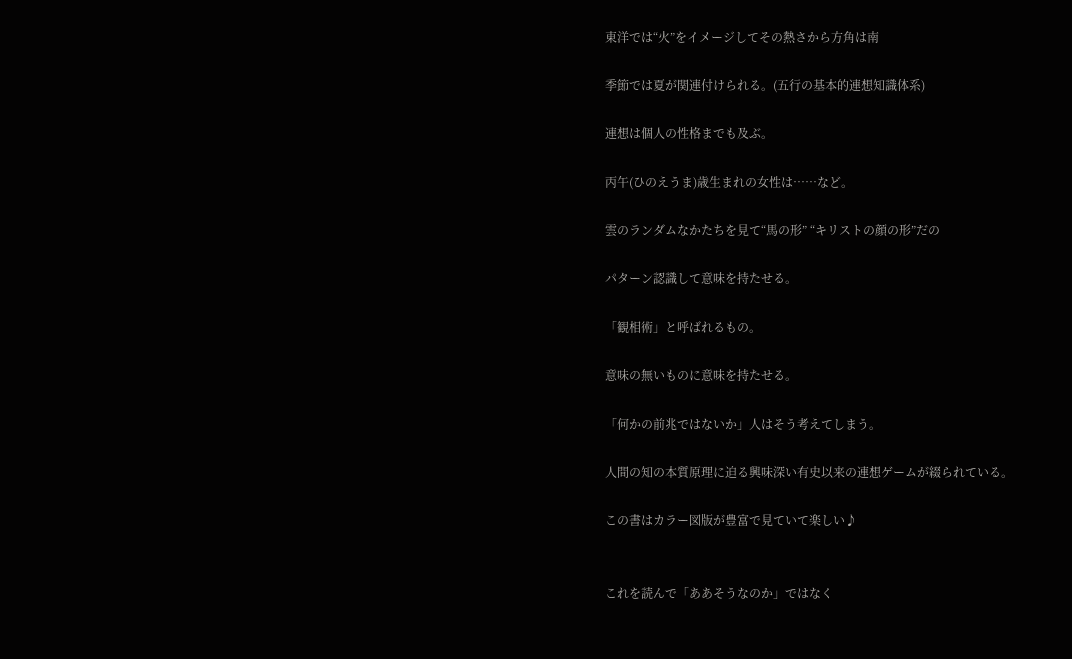東洋では“火”をイメージしてその熱さから方角は南

季節では夏が関連付けられる。(五行の基本的連想知識体系)

連想は個人の性格までも及ぶ。

丙午(ひのえうま)歳生まれの女性は……など。

雲のランダムなかたちを見て“馬の形” “キリストの顔の形”だの

パターン認識して意味を持たせる。

「観相術」と呼ばれるもの。

意味の無いものに意味を持たせる。

「何かの前兆ではないか」人はそう考えてしまう。

人間の知の本質原理に迫る興味深い有史以来の連想ゲームが綴られている。

この書はカラー図版が豊富で見ていて楽しい♪


これを読んで「ああそうなのか」ではなく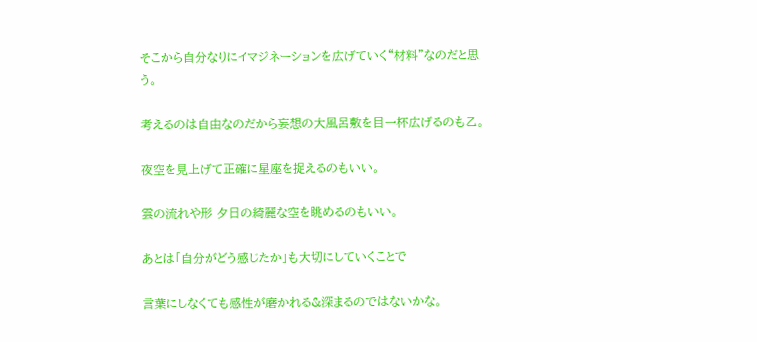そこから自分なりにイマジネーションを広げていく“材料”なのだと思う。

考えるのは自由なのだから妄想の大風呂敷を目一杯広げるのも乙。

夜空を見上げて正確に星座を捉えるのもいい。

雲の流れや形 夕日の綺麗な空を眺めるのもいい。

あとは「自分がどう感じたか」も大切にしていくことで

言葉にしなくても感性が磨かれる&深まるのではないかな。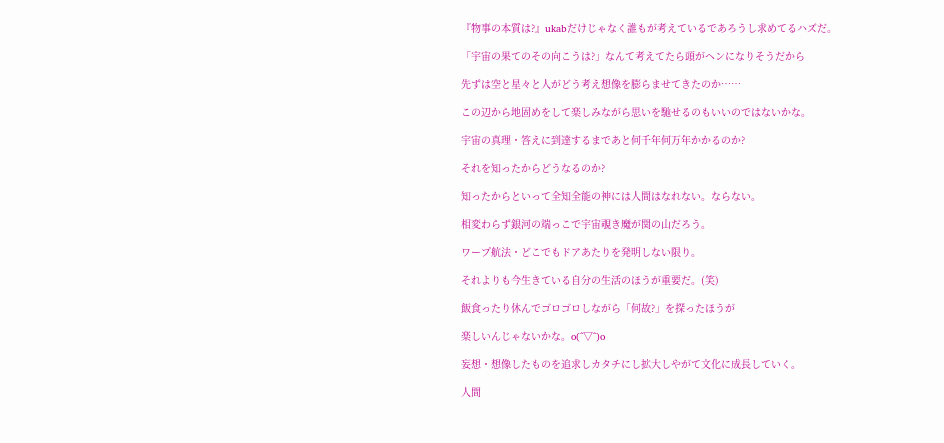『物事の本質は?』ukabだけじゃなく誰もが考えているであろうし求めてるハズだ。

「宇宙の果てのその向こうは?」なんて考えてたら頭がヘンになりそうだから

先ずは空と星々と人がどう考え想像を膨らませてきたのか……

この辺から地固めをして楽しみながら思いを馳せるのもいいのではないかな。

宇宙の真理・答えに到達するまであと何千年何万年かかるのか?

それを知ったからどうなるのか?

知ったからといって全知全能の神には人間はなれない。ならない。

相変わらず銀河の端っこで宇宙覗き魔が関の山だろう。

ワープ航法・どこでもドアあたりを発明しない限り。

それよりも今生きている自分の生活のほうが重要だ。(笑)

飯食ったり休んでゴロゴロしながら「何故?」を探ったほうが

楽しいんじゃないかな。o(^▽^)o

妄想・想像したものを追求しカタチにし拡大しやがて文化に成長していく。

人間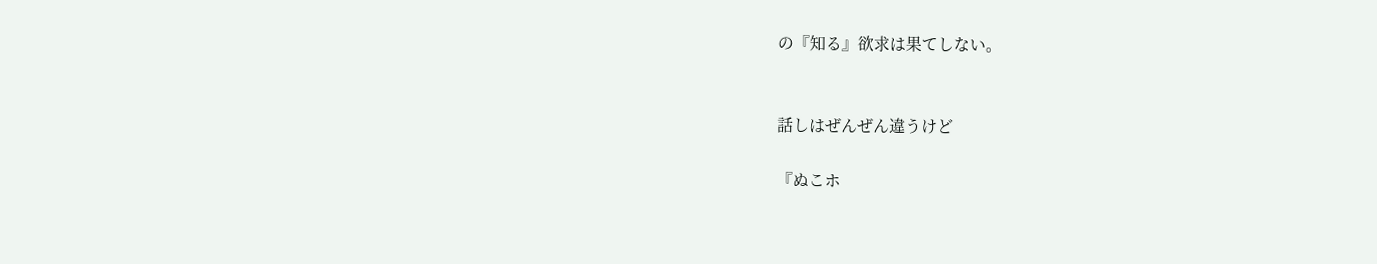の『知る』欲求は果てしない。


話しはぜんぜん違うけど

『ぬこホ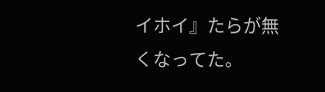イホイ』たらが無くなってた。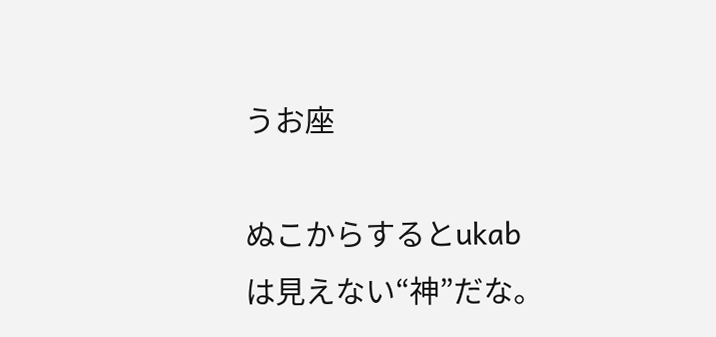うお座

ぬこからするとukabは見えない“神”だな。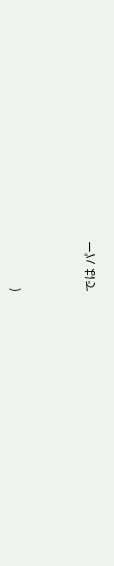(


では パー